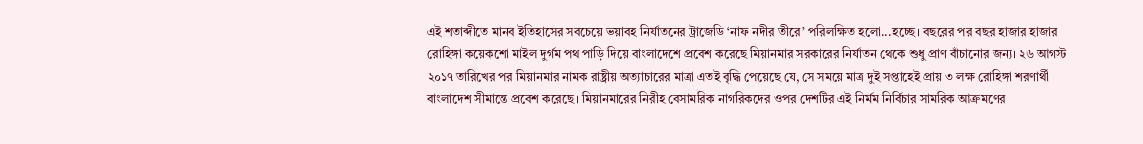এই শতাব্দীতে মানব ইতিহাসের সবচেয়ে ভয়াবহ নির্যাতনের ট্রাজেডি ‘নাফ নদীর তীরে’ পরিলক্ষিত হলো...হচ্ছে। বছরের পর বছর হাজার হাজার রোহিঙ্গা কয়েকশো মাইল দুর্গম পথ পাড়ি দিয়ে বাংলাদেশে প্রবেশ করেছে মিয়ানমার সরকারের নির্যাতন থেকে শুধু প্রাণ বাঁচানোর জন্য। ২৬ আগস্ট ২০১৭ তারিখের পর মিয়ানমার নামক রাষ্ট্রীয় অত্যাচারের মাত্রা এতই বৃদ্ধি পেয়েছে যে, সে সময়ে মাত্র দুই সপ্তাহেই প্রায় ৩ লক্ষ রোহিঙ্গা শরণার্থী বাংলাদেশ সীমান্তে প্রবেশ করেছে। মিয়ানমারের নিরীহ বেসামরিক নাগরিকদের ওপর দেশটির এই নির্মম নির্বিচার সামরিক আক্রমণের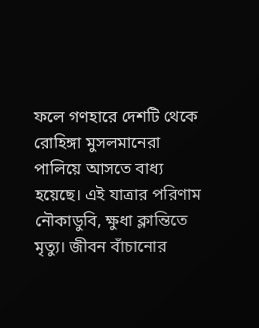ফলে গণহারে দেশটি থেকে রোহিঙ্গা মুসলমানেরা পালিয়ে আসতে বাধ্য হয়েছে। এই যাত্রার পরিণাম নৌকাডুবি, ক্ষুধা ক্লান্তিতে মৃত্যু। জীবন বাঁচানোর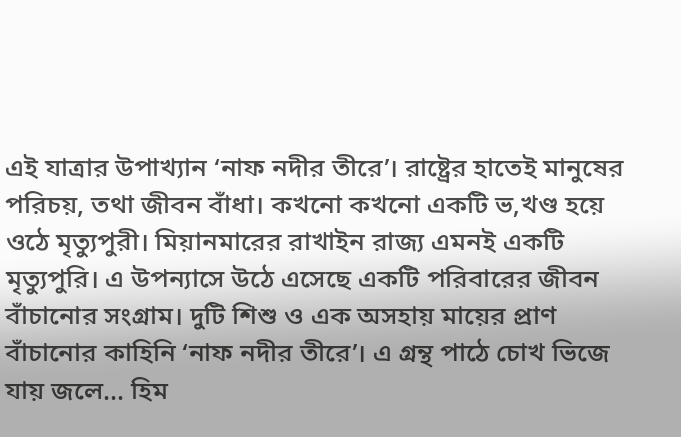এই যাত্রার উপাখ্যান ‘নাফ নদীর তীরে’। রাষ্ট্রের হাতেই মানুষের পরিচয়, তথা জীবন বাঁধা। কখনো কখনো একটি ভ‚খণ্ড হয়ে ওঠে মৃত্যুপুরী। মিয়ানমারের রাখাইন রাজ্য এমনই একটি মৃত্যুপুরি। এ উপন্যাসে উঠে এসেছে একটি পরিবারের জীবন বাঁচানোর সংগ্রাম। দুটি শিশু ও এক অসহায় মায়ের প্রাণ বাঁচানোর কাহিনি ‘নাফ নদীর তীরে’। এ গ্রন্থ পাঠে চোখ ভিজে যায় জলে... হিম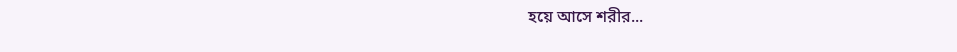হয়ে আসে শরীর...